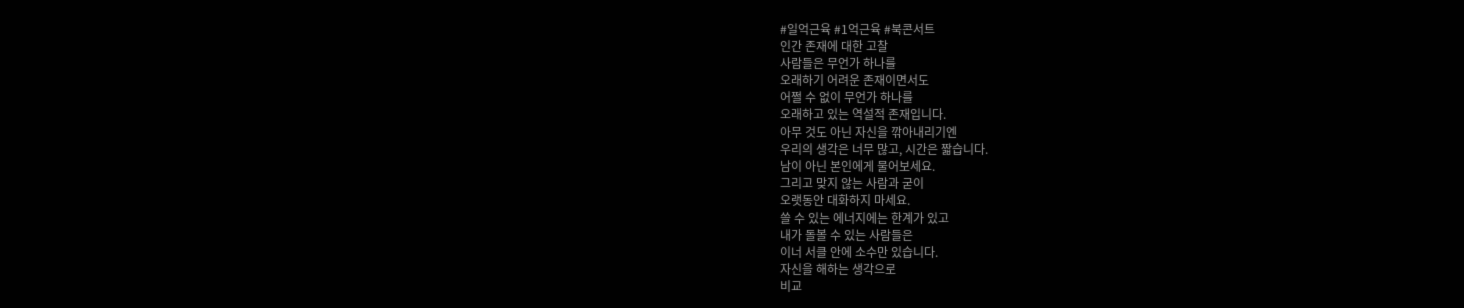#일억근육 #1억근육 #북콘서트
인간 존재에 대한 고찰
사람들은 무언가 하나를
오래하기 어려운 존재이면서도
어쩔 수 없이 무언가 하나를
오래하고 있는 역설적 존재입니다.
아무 것도 아닌 자신을 깎아내리기엔
우리의 생각은 너무 많고, 시간은 짧습니다.
남이 아닌 본인에게 물어보세요.
그리고 맞지 않는 사람과 굳이
오랫동안 대화하지 마세요.
쓸 수 있는 에너지에는 한계가 있고
내가 돌볼 수 있는 사람들은
이너 서클 안에 소수만 있습니다.
자신을 해하는 생각으로
비교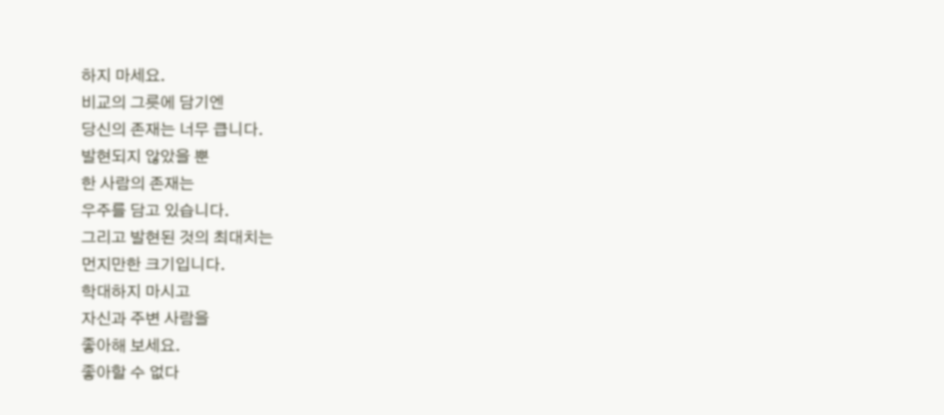하지 마세요.
비교의 그릇에 담기엔
당신의 존재는 너무 큽니다.
발현되지 않았을 뿐
한 사람의 존재는
우주를 담고 있습니다.
그리고 발현된 것의 최대치는
먼지만한 크기입니다.
학대하지 마시고
자신과 주변 사람을
좋아해 보세요.
좋아할 수 없다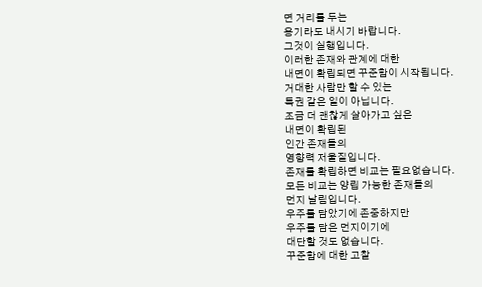면 거리를 두는
용기라도 내시기 바랍니다.
그것이 실행입니다.
이러한 존재와 관계에 대한
내면이 확립되면 꾸준함이 시작됩니다.
거대한 사람만 할 수 있는
특권 같은 일이 아닙니다.
조금 더 괜찮게 살아가고 싶은
내면이 확립된
인간 존재들의
영향력 저울질입니다.
존재를 확립하면 비교는 필요없습니다.
모든 비교는 양립 가능한 존재들의
먼지 날림입니다.
우주를 담았기에 존중하지만
우주를 담은 먼지이기에
대단할 것도 없습니다.
꾸준함에 대한 고찰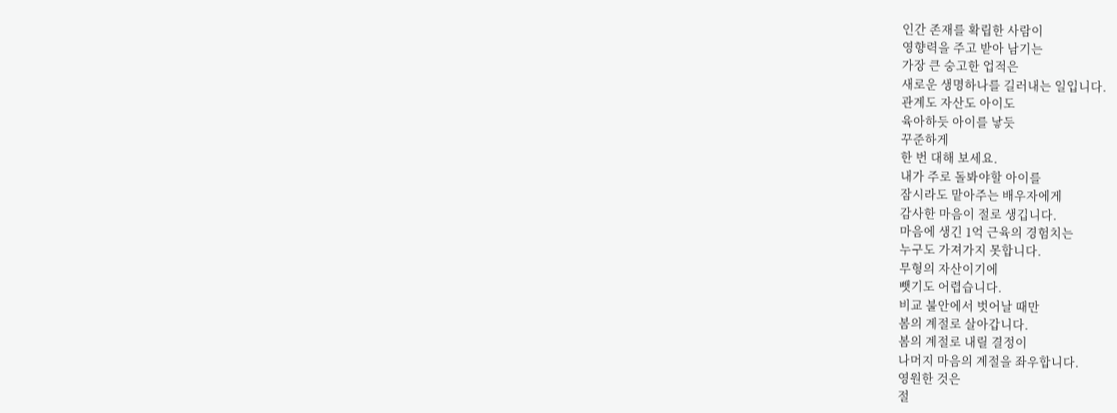인간 존재를 확립한 사람이
영향력을 주고 받아 남기는
가장 큰 숭고한 업적은
새로운 생명하나를 길러내는 일입니다.
관계도 자산도 아이도
육아하듯 아이를 낳듯
꾸준하게
한 번 대해 보세요.
내가 주로 돌봐야할 아이를
잠시라도 맡아주는 배우자에게
감사한 마음이 절로 생깁니다.
마음에 생긴 1억 근육의 경험치는
누구도 가져가지 못합니다.
무형의 자산이기에
뺏기도 어렵습니다.
비교 불안에서 벗어날 때만
봄의 계절로 살아갑니다.
봄의 계절로 내릴 결정이
나머지 마음의 계절을 좌우합니다.
영원한 것은
절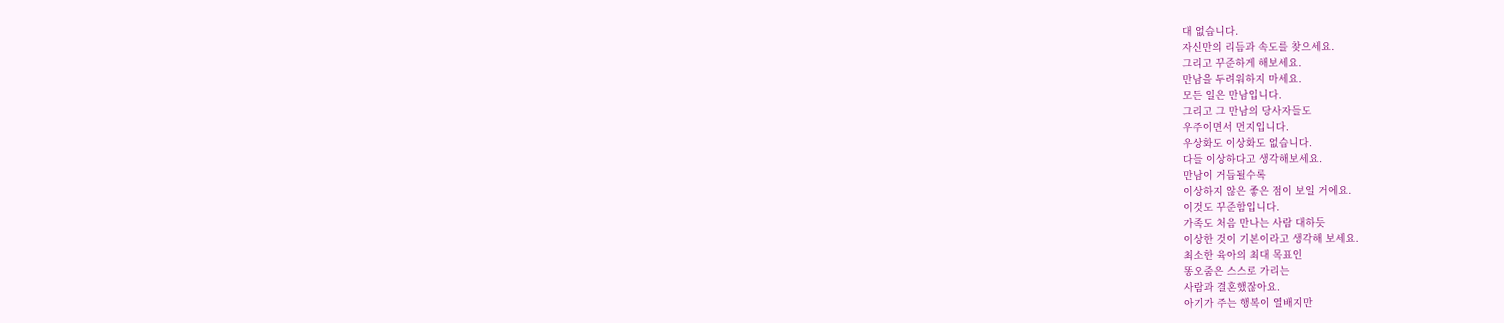대 없습니다.
자신만의 리듬과 속도를 찾으세요.
그리고 꾸준하게 해보세요.
만남을 두려워하지 마세요.
모든 일은 만남입니다.
그리고 그 만남의 당사자들도
우주이면서 먼지입니다.
우상화도 이상화도 없습니다.
다들 이상하다고 생각해보세요.
만남이 거듭될수록
이상하지 않은 좋은 점이 보일 거에요.
이것도 꾸준함입니다.
가족도 처음 만나는 사람 대하듯
이상한 것이 기본이라고 생각해 보세요.
최소한 육아의 최대 목표인
똥오줌은 스스로 가리는
사람과 결혼했잖아요.
아기가 주는 행복이 열배지만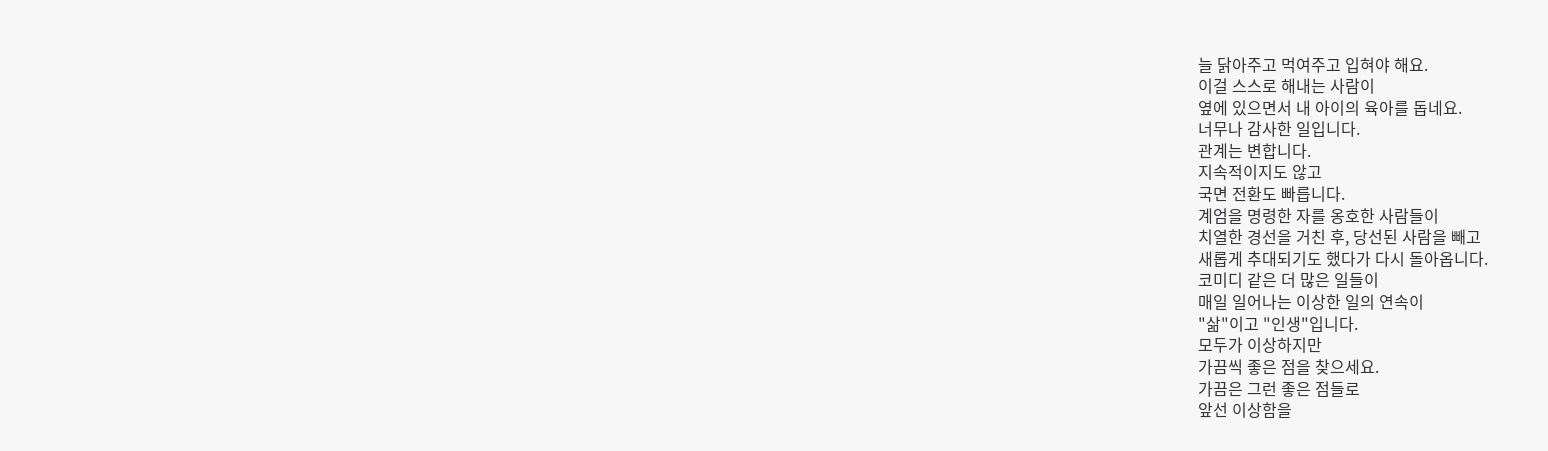늘 닭아주고 먹여주고 입혀야 해요.
이걸 스스로 해내는 사람이
옆에 있으면서 내 아이의 육아를 돕네요.
너무나 감사한 일입니다.
관계는 변합니다.
지속적이지도 않고
국면 전환도 빠릅니다.
계엄을 명령한 자를 옹호한 사람들이
치열한 경선을 거친 후, 당선된 사람을 빼고
새롭게 추대되기도 했다가 다시 돌아옵니다.
코미디 같은 더 많은 일들이
매일 일어나는 이상한 일의 연속이
"삶"이고 "인생"입니다.
모두가 이상하지만
가끔씩 좋은 점을 찾으세요.
가끔은 그런 좋은 점들로
앞선 이상함을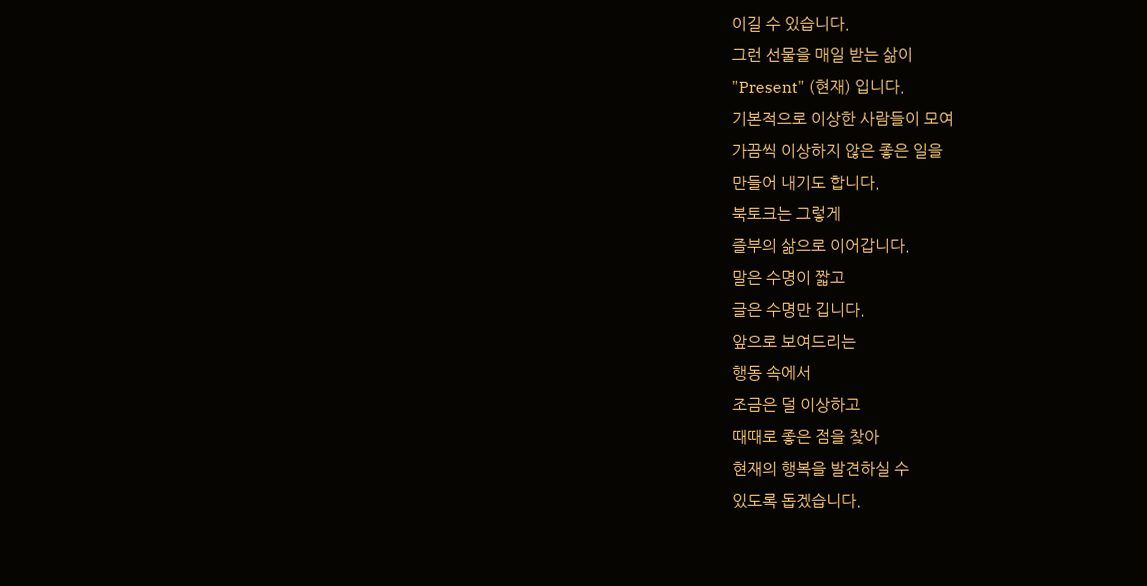이길 수 있습니다.
그런 선물을 매일 받는 삶이
"Present" (현재) 입니다.
기본적으로 이상한 사람들이 모여
가끔씩 이상하지 않은 좋은 일을
만들어 내기도 합니다.
북토크는 그렇게
즐부의 삶으로 이어갑니다.
말은 수명이 짧고
글은 수명만 깁니다.
앞으로 보여드리는
행동 속에서
조금은 덜 이상하고
때때로 좋은 점을 찾아
현재의 행복을 발견하실 수
있도록 돕겠습니다.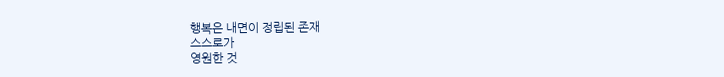행복은 내면이 정립된 존재
스스로가
영원한 것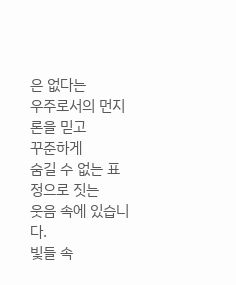은 없다는
우주로서의 먼지론을 믿고
꾸준하게
숨길 수 없는 표정으로 짓는
웃음 속에 있습니다.
빛들 속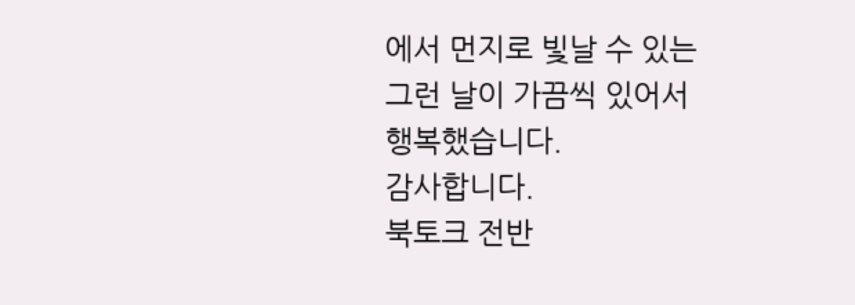에서 먼지로 빛날 수 있는
그런 날이 가끔씩 있어서
행복했습니다.
감사합니다.
북토크 전반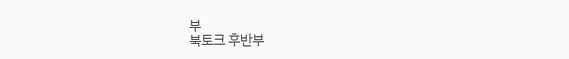부
북토크 후반부